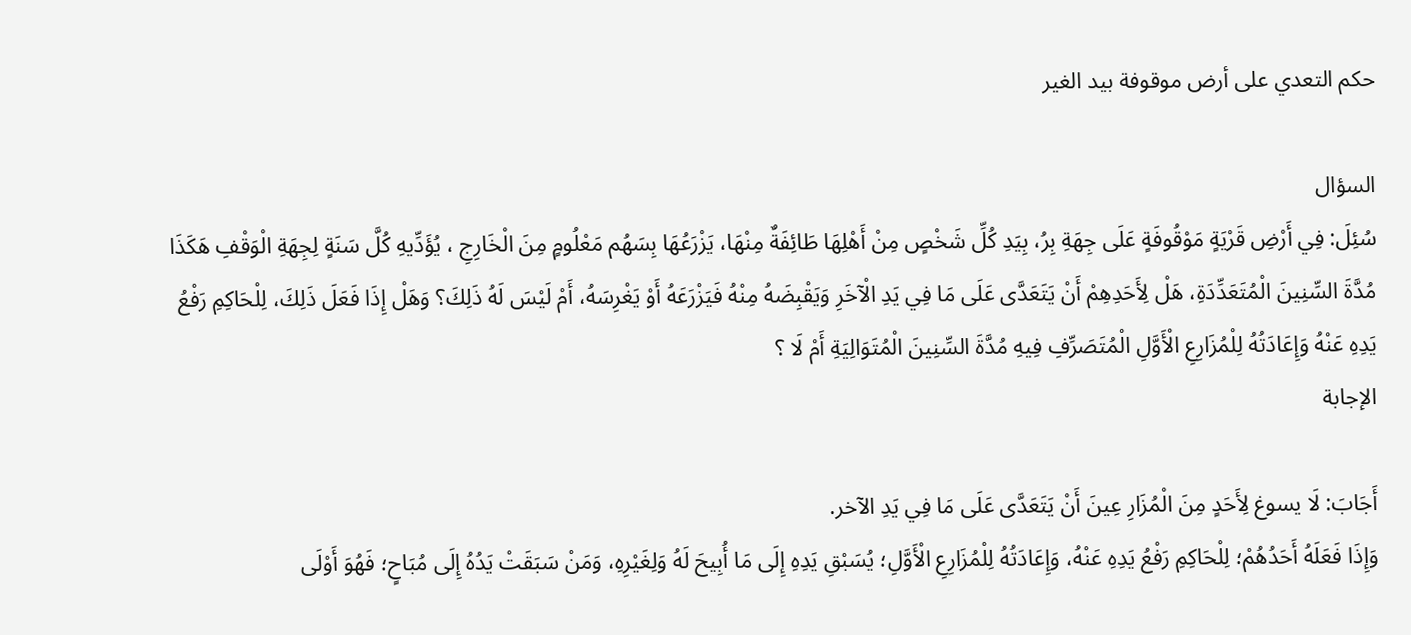حكم التعدي على أرض موقوفة بيد الغير

السؤال
سُئِلَ: فِي أَرْضِ قَرْيَةٍ مَوْقُوفَةٍ عَلَى جِهَةِ بِرُ، بِيَدِ كُلِّ شَخْصٍ مِنْ أَهْلِهَا طَائِفَةٌ مِنْهَا، يَزْرَعُهَا بِسَهُم مَعْلُومٍ مِنَ الْخَارِجِ ، يُؤَدِّيهِ كُلَّ سَنَةٍ لِجِهَةِ الْوَقْفِ هَكَذَا مُدَّةَ السِّنِينَ الْمُتَعَدِّدَةِ، هَلْ لِأَحَدِهِمْ أَنْ يَتَعَدَّى عَلَى مَا فِي يَدِ الْآخَرِ وَيَقْبِضَهُ مِنْهُ فَيَزْرَعَهُ أَوْ يَغْرِسَهُ، أَمْ لَيْسَ لَهُ ذَلِكَ؟ وَهَلْ إِذَا فَعَلَ ذَلِكَ، لِلْحَاكِمِ رَفْعُ يَدِهِ عَنْهُ وَإِعَادَتُهُ لِلْمُزَارِعِ الْأَوَّلِ الْمُتَصَرِّفِ فِيهِ مُدَّةَ السِّنِينَ الْمُتَوَالِيَةِ أَمْ لَا ؟
الإجابة

أَجَابَ: لَا يسوغ لِأَحَدٍ مِنَ الْمُزَارِ عِينَ أَنْ يَتَعَدَّى عَلَى مَا فِي يَدِ الآخر.
وَإِذَا فَعَلَهُ أَحَدُهُمْ؛ لِلْحَاكِمِ رَفْعُ يَدِهِ عَنْهُ، وَإِعَادَتُهُ لِلْمُزَارِعِ الْأَوَّلِ؛ يُسَبْقِ يَدِهِ إِلَى مَا أُبِيحَ لَهُ وَلِغَيْرِهِ، وَمَنْ سَبَقَتْ يَدُهُ إِلَى مُبَاحٍ؛ فَهُوَ أَوْلَى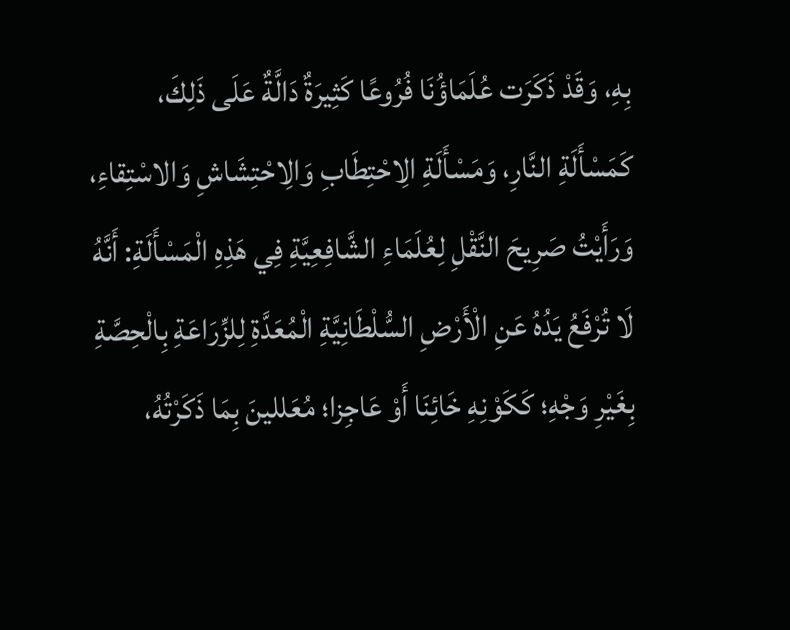بِهِ، وَقَدْ ذَكَرَت عُلَمَاؤُنَا فُرُوعًا كَثِيرَةٌ دَالَّةٌ عَلَى ذَلِكَ، كَمَسْأَلَةِ النَّارِ، وَمَسْأَلَةِ الِاحْتِطَابِ وَالِاحْتِشَاشِ وَالاسْتِقاءِ، وَرَأَيْتُ صَرِيحَ النَّقْلِ لِعُلَمَاءِ الشَّافِعِيَّةِ فِي هَذِهِ الْمَسْأَلَةِ: أَنَّهُ لَا تُرْفَعُ يَدُهُ عَنِ الْأَرْضِ السُّلْطَانِيَّةِ الْمُعَدَّةِ لِلزِّرَاعَةِ بِالْحِصَّةِ بِغَيْرِ وَجْهِ؛ كَكَوْنِهِ خَائِنَا أَوْ عَاجِزا؛ مُعَللينَ بِمَا ذَكَرْتُهُ،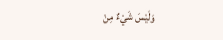وَلَيْسَ شَيْءٌ مِنْ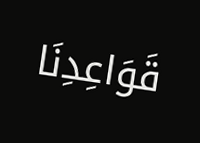قَوَاعِدِنَا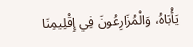يَأْبَاهُ، وَالْمُزَارِعُونَ فِي إِقْلِيمِنَا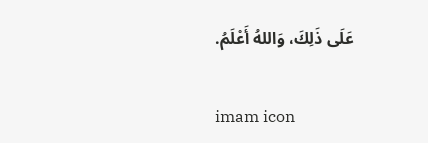عَلَى ذَلِكَ، وَاللهُ أَعْلَمُ.

imam icon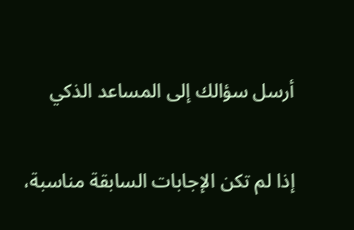أرسل سؤالك إلى المساعد الذكي

إذا لم تكن الإجابات السابقة مناسبة،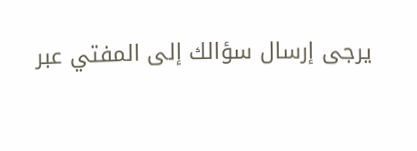يرجى إرسال سؤالك إلى المفتي عبر